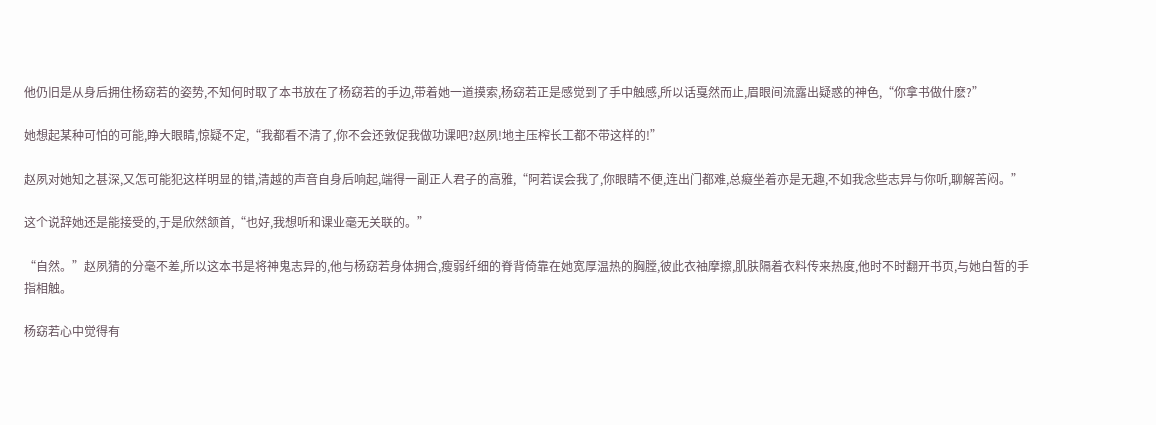他仍旧是从身后拥住杨窈若的姿势,不知何时取了本书放在了杨窈若的手边,带着她一道摸索,杨窈若正是感觉到了手中触感,所以话戛然而止,眉眼间流露出疑惑的神色,“你拿书做什麽?”

她想起某种可怕的可能,睁大眼睛,惊疑不定,“我都看不清了,你不会还敦促我做功课吧?赵夙!地主压榨长工都不带这样的!”

赵夙对她知之甚深,又怎可能犯这样明显的错,清越的声音自身后响起,端得一副正人君子的高雅,“阿若误会我了,你眼睛不便,连出门都难,总癡坐着亦是无趣,不如我念些志异与你听,聊解苦闷。”

这个说辞她还是能接受的,于是欣然颔首,“也好,我想听和课业毫无关联的。”

“自然。”赵夙猜的分毫不差,所以这本书是将神鬼志异的,他与杨窈若身体拥合,瘦弱纤细的脊背倚靠在她宽厚温热的胸膛,彼此衣袖摩擦,肌肤隔着衣料传来热度,他时不时翻开书页,与她白皙的手指相触。

杨窈若心中觉得有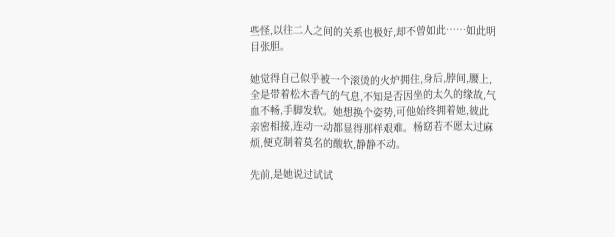些怪,以往二人之间的关系也极好,却不曾如此……如此明目张胆。

她觉得自己似乎被一个滚烫的火炉拥住,身后,脖间,腰上,全是带着松木香气的气息,不知是否因坐的太久的缘故,气血不畅,手脚发软。她想换个姿势,可他始终拥着她,彼此亲密相接,连动一动都显得那样艰难。杨窈若不愿太过麻烦,便克制着莫名的酸软,静静不动。

先前,是她说过试试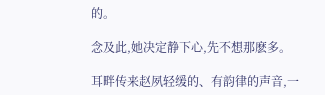的。

念及此,她决定静下心,先不想那麽多。

耳畔传来赵夙轻缓的、有韵律的声音,一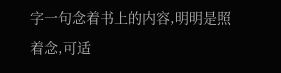字一句念着书上的内容,明明是照着念,可适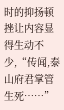时的抑扬顿挫让内容显得生动不少,“传闻,泰山府君掌管生死……”